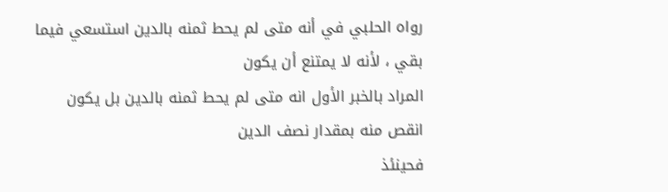رواه الحلبي في أنه متى لم يحط ثمنه بالدين استسعي فيما بقي ، لأنه لا يمتنع أن يكون
المراد بالخبر الأول انه متى لم يحط ثمنه بالدين بل يكون انقص منه بمقدار نصف الدين
فحينئذ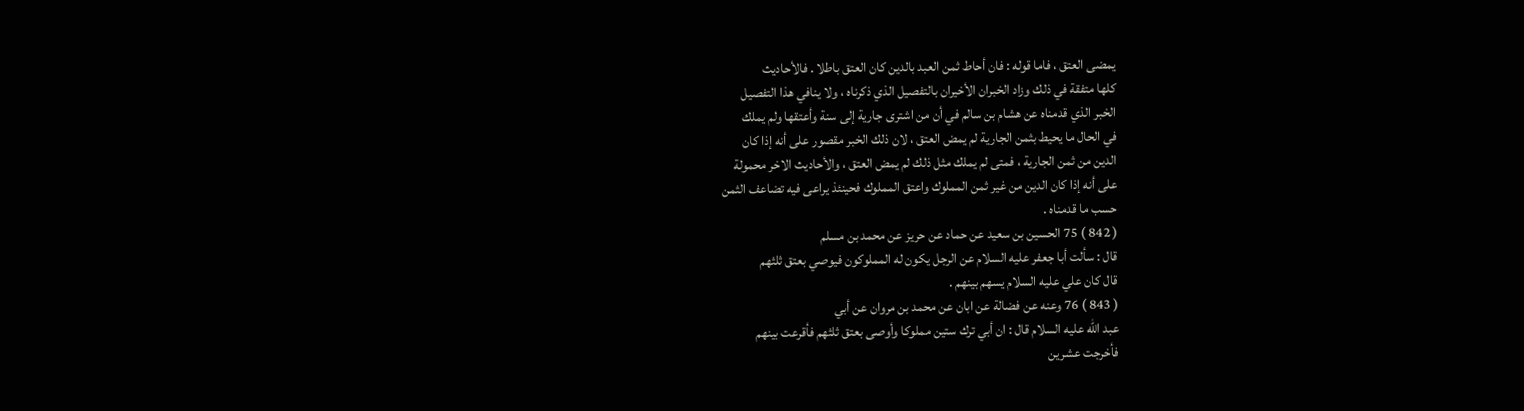يمضى العتق ، فاما قوله : فان أحاط ثمن العبد بالدين كان العتق باطلا . فالأحاديث
كلها متفقة في ذلك وزاد الخبران الأخيران بالتفصيل الذي ذكرناه ، ولا ينافي هذا التفصيل
الخبر الذي قدمناه عن هشام بن سالم في أن من اشترى جارية إلى سنة وأعتقها ولم يملك
في الحال ما يحيط بثمن الجارية لم يمض العتق ، لان ذلك الخبر مقصور على أنه إذا كان
الدين من ثمن الجارية ، فمتى لم يملك مثل ذلك لم يمض العتق ، والأحاديث الاخر محمولة
على أنه إذا كان الدين من غير ثمن المملوك واعتق المملوك فحينئذ يراعى فيه تضاعف الثمن
حسب ما قدمناه .
( 842 ) 75 الحسين بن سعيد عن حماد عن حريز عن محمد بن مسلم
قال : سألت أبا جعفر عليه السلام عن الرجل يكون له المملوكون فيوصي بعتق ثلثهم
قال كان علي عليه السلام يسهم بينهم .
( 843 ) 76 وعنه عن فضالة عن ابان عن محمد بن مروان عن أبي
عبد الله عليه السلام قال : ان أبي ترك ستين مملوكا وأوصى بعتق ثلثهم فأقرعت بينهم
فأخرجت عشرين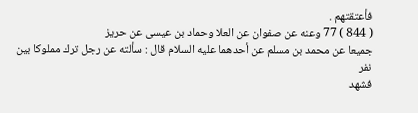فأعتقتهم .
( 844 ) 77 وعنه عن صفوان عن العلا وحماد بن عيسى عن حريز
جميعا عن محمد بن مسلم عن أحدهما عليه السلام قال : سألته عن رجل ترك مملوكا بين نفر
فشهد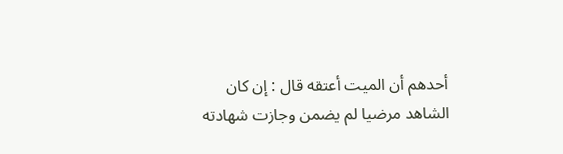أحدهم أن الميت أعتقه قال : إن كان الشاهد مرضيا لم يضمن وجازت شهادته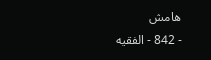هامش
- 842 - الفقيه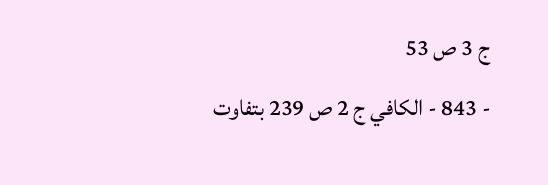ج 3 ص 53
- 843 - الكافي ج 2 ص 239 بتفاوت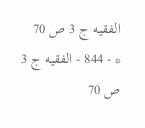الفقيه ج 3 ص 70
* - 844 - الفقيه ج 3 ص 70